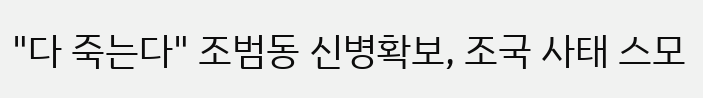"다 죽는다" 조범동 신병확보, 조국 사태 스모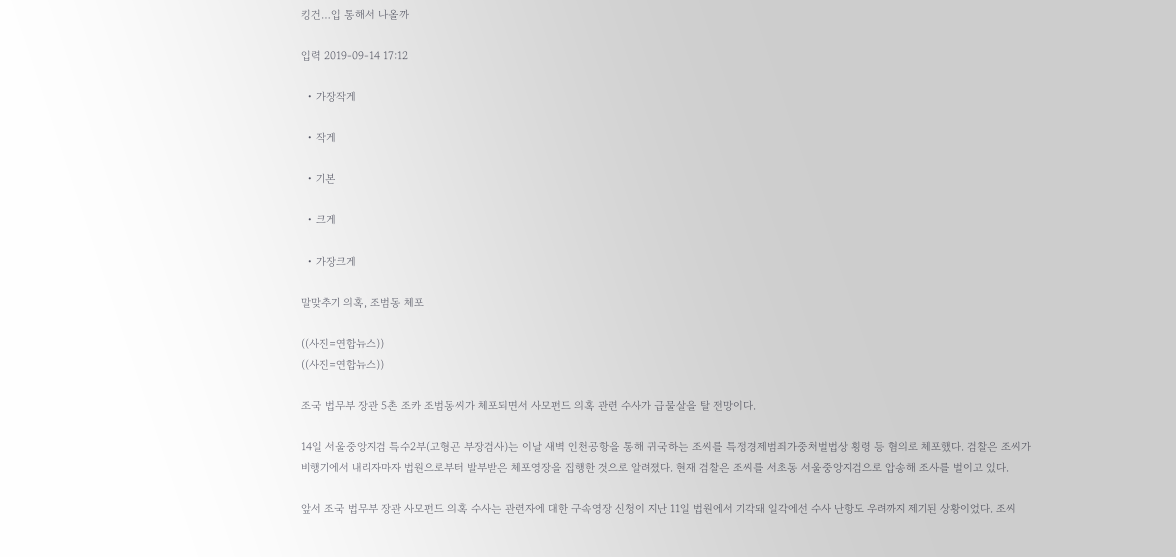킹건…입 통해서 나올까

입력 2019-09-14 17:12

  • 가장작게

  • 작게

  • 기본

  • 크게

  • 가장크게

말맞추기 의혹, 조범동 체포

((사진=연합뉴스))
((사진=연합뉴스))

조국 법무부 장관 5촌 조카 조범동씨가 체포되면서 사모펀드 의혹 관련 수사가 급물살을 탈 전망이다.

14일 서울중앙지검 특수2부(고형곤 부장검사)는 이날 새벽 인천공항을 통해 귀국하는 조씨를 특정경제범죄가중처벌법상 횡령 등 혐의로 체포했다. 검찰은 조씨가 비행기에서 내리자마자 법원으로부터 발부받은 체포영장을 집행한 것으로 알려졌다. 현재 검찰은 조씨를 서초동 서울중앙지검으로 압송해 조사를 벌이고 있다.

앞서 조국 법무부 장관 사모펀드 의혹 수사는 관련자에 대한 구속영장 신청이 지난 11일 법원에서 기각돼 일각에선 수사 난항도 우려까지 제기된 상황이었다. 조씨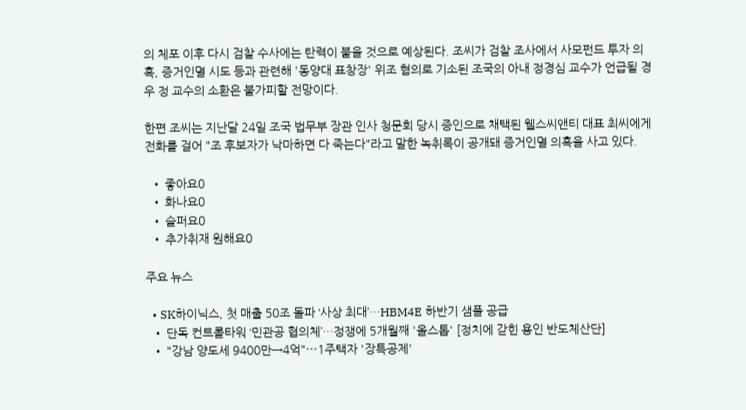의 체포 이후 다시 검찰 수사에는 탄력이 붙을 것으로 예상된다. 조씨가 검찰 조사에서 사모펀드 투자 의혹, 증거인멸 시도 등과 관련해 '동양대 표창장' 위조 혐의로 기소된 조국의 아내 정경심 교수가 언급될 경우 정 교수의 소환은 불가피할 전망이다.

한편 조씨는 지난달 24일 조국 법무부 장관 인사 청문회 당시 증인으로 채택된 웰스씨앤티 대표 최씨에게 전화를 걸어 "조 후보자가 낙마하면 다 죽는다"라고 말한 녹취록이 공개돼 증거인멸 의혹을 사고 있다.

  • 좋아요0
  • 화나요0
  • 슬퍼요0
  • 추가취재 원해요0

주요 뉴스

  • SK하이닉스, 첫 매출 50조 돌파 ‘사상 최대’…HBM4E 하반기 샘플 공급
  • 단독 컨트롤타워 ‘민관공 협의체’…정쟁에 5개월째 '올스톱' [정치에 갇힌 용인 반도체산단]
  • "강남 양도세 9400만→4억"⋯1주택자 '장특공제'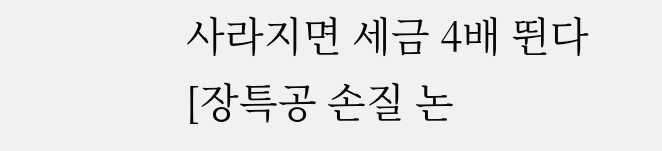사라지면 세금 4배 뛴다 [장특공 손질 논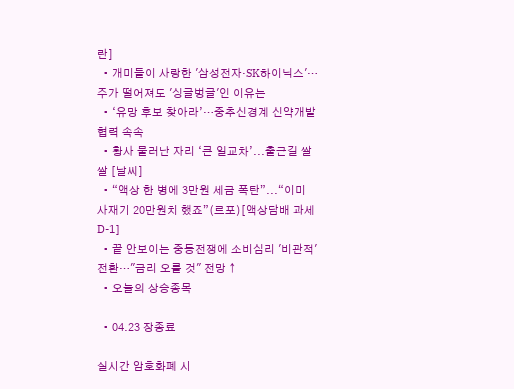란]
  • 개미들이 사랑한 '삼성전자·SK하이닉스'…주가 떨어져도 '싱글벙글'인 이유는
  • ‘유망 후보 찾아라’…중추신경계 신약개발 협력 속속
  • 황사 물러난 자리 ‘큰 일교차’...출근길 쌀쌀 [날씨]
  • “액상 한 병에 3만원 세금 폭탄”...“이미 사재기 20만원치 했죠”(르포)[액상담배 과세 D-1]
  • 끝 안보이는 중동전쟁에 소비심리 '비관적' 전환…"금리 오를 것" 전망 ↑
  • 오늘의 상승종목

  • 04.23 장종료

실시간 암호화폐 시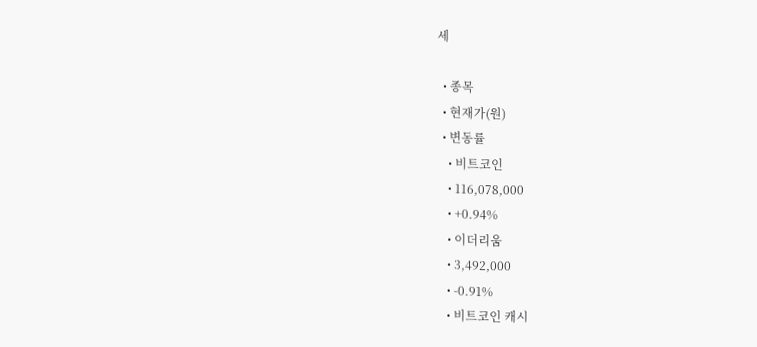세

  • 종목
  • 현재가(원)
  • 변동률
    • 비트코인
    • 116,078,000
    • +0.94%
    • 이더리움
    • 3,492,000
    • -0.91%
    • 비트코인 캐시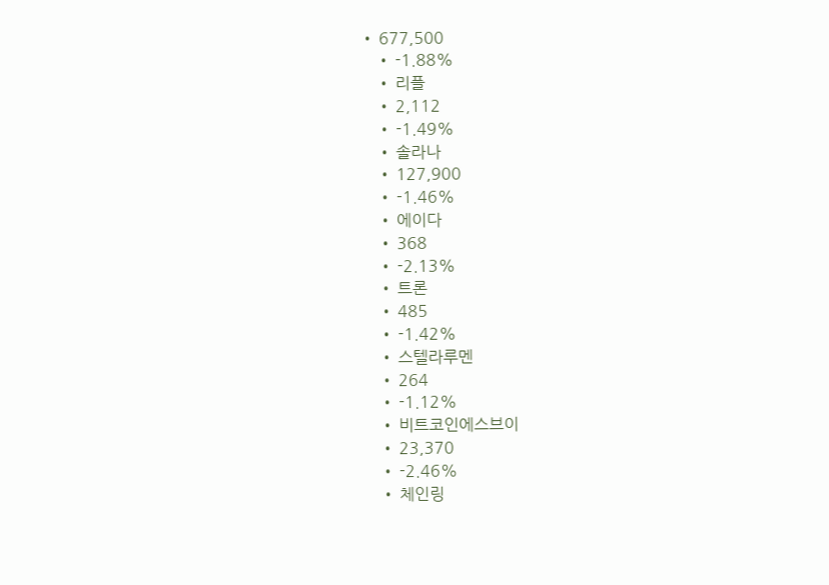• 677,500
    • -1.88%
    • 리플
    • 2,112
    • -1.49%
    • 솔라나
    • 127,900
    • -1.46%
    • 에이다
    • 368
    • -2.13%
    • 트론
    • 485
    • -1.42%
    • 스텔라루멘
    • 264
    • -1.12%
    • 비트코인에스브이
    • 23,370
    • -2.46%
    • 체인링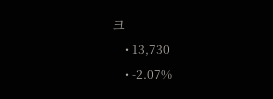크
    • 13,730
    • -2.07%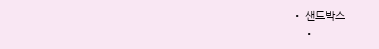• 샌드박스
    •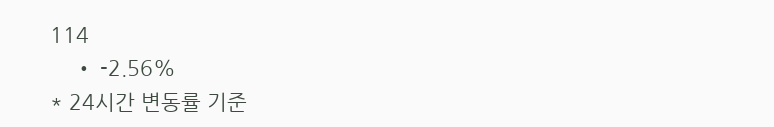114
    • -2.56%
* 24시간 변동률 기준